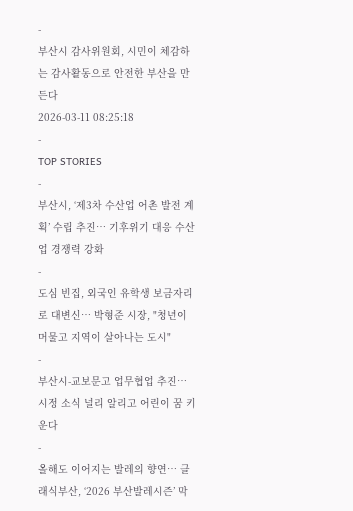-
부산시 감사위원회, 시민이 체감하는 감사활동으로 안전한 부산을 만든다
2026-03-11 08:25:18
-
TOP STORIES
-
부산시, ‘제3차 수산업 어촌 발전 계획’ 수립 추진… 기후위기 대응 수산업 경쟁력 강화
-
도심 빈집, 외국인 유학생 보금자리로 대변신… 박형준 시장, "청년이 머물고 지역이 살아나는 도시"
-
부산시-교보문고 업무협업 추진… 시정 소식 널리 알리고 어린이 꿈 키운다
-
올해도 이어지는 발레의 향연… 클래식부산, ‘2026 부산발레시즌’ 막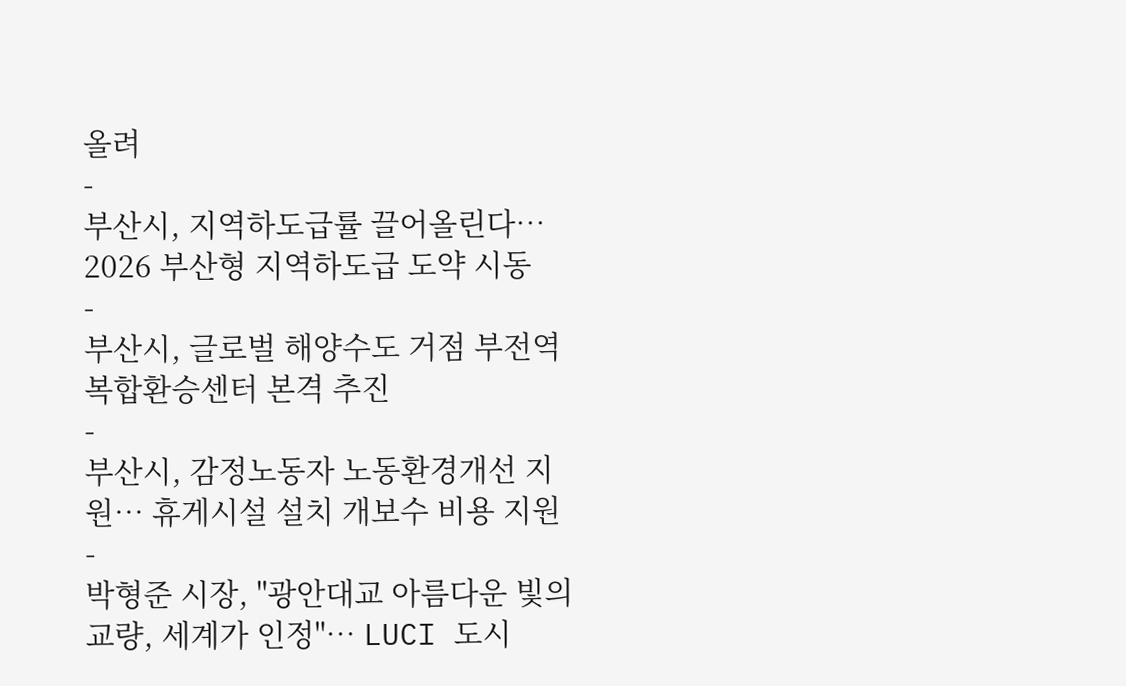올려
-
부산시, 지역하도급률 끌어올린다… 2026 부산형 지역하도급 도약 시동
-
부산시, 글로벌 해양수도 거점 부전역 복합환승센터 본격 추진
-
부산시, 감정노동자 노동환경개선 지원… 휴게시설 설치 개보수 비용 지원
-
박형준 시장, "광안대교 아름다운 빛의 교량, 세계가 인정"… LUCI 도시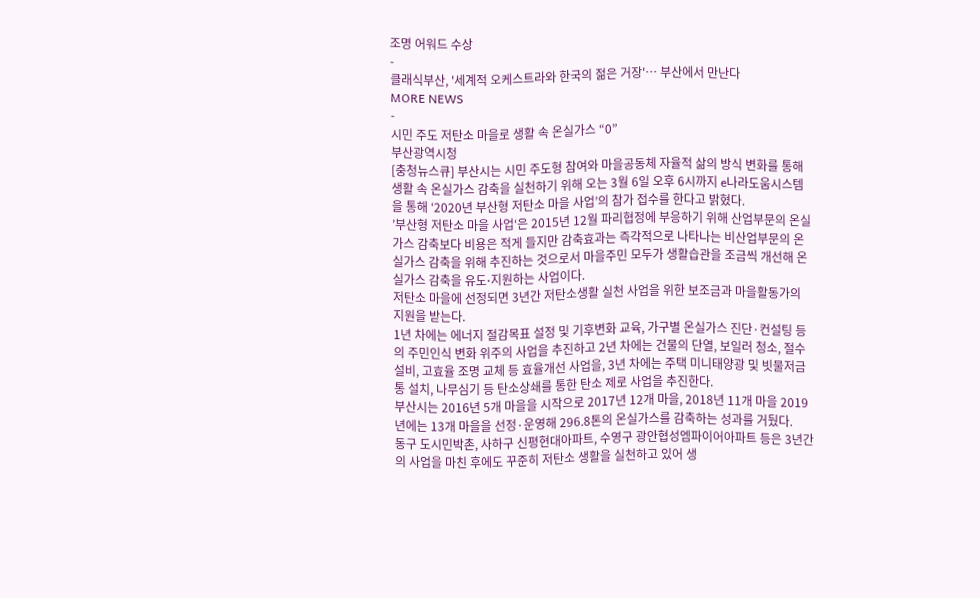조명 어워드 수상
-
클래식부산, '세계적 오케스트라와 한국의 젊은 거장'… 부산에서 만난다
MORE NEWS
-
시민 주도 저탄소 마을로 생활 속 온실가스 “0”
부산광역시청
[충청뉴스큐] 부산시는 시민 주도형 참여와 마을공동체 자율적 삶의 방식 변화를 통해 생활 속 온실가스 감축을 실천하기 위해 오는 3월 6일 오후 6시까지 e나라도움시스템을 통해 ‘2020년 부산형 저탄소 마을 사업’의 참가 접수를 한다고 밝혔다.
’부산형 저탄소 마을 사업‘은 2015년 12월 파리협정에 부응하기 위해 산업부문의 온실가스 감축보다 비용은 적게 들지만 감축효과는 즉각적으로 나타나는 비산업부문의 온실가스 감축을 위해 추진하는 것으로서 마을주민 모두가 생활습관을 조금씩 개선해 온실가스 감축을 유도⋅지원하는 사업이다.
저탄소 마을에 선정되면 3년간 저탄소생활 실천 사업을 위한 보조금과 마을활동가의 지원을 받는다.
1년 차에는 에너지 절감목표 설정 및 기후변화 교육, 가구별 온실가스 진단·컨설팅 등의 주민인식 변화 위주의 사업을 추진하고 2년 차에는 건물의 단열, 보일러 청소, 절수설비, 고효율 조명 교체 등 효율개선 사업을, 3년 차에는 주택 미니태양광 및 빗물저금통 설치, 나무심기 등 탄소상쇄를 통한 탄소 제로 사업을 추진한다.
부산시는 2016년 5개 마을을 시작으로 2017년 12개 마을, 2018년 11개 마을 2019년에는 13개 마을을 선정·운영해 296.8톤의 온실가스를 감축하는 성과를 거뒀다.
동구 도시민박촌, 사하구 신평현대아파트, 수영구 광안협성엠파이어아파트 등은 3년간의 사업을 마친 후에도 꾸준히 저탄소 생활을 실천하고 있어 생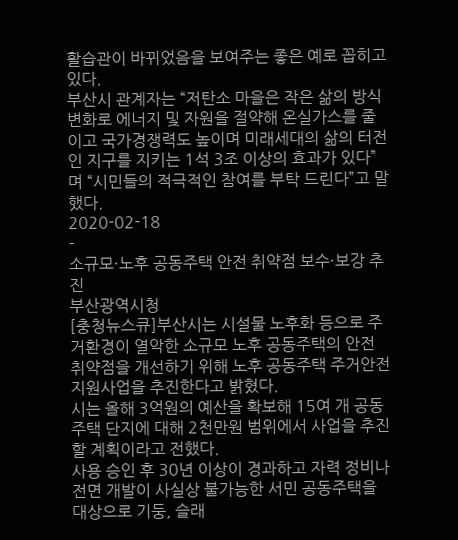활습관이 바뀌었음을 보여주는 좋은 예로 꼽히고 있다.
부산시 관계자는 “저탄소 마을은 작은 삶의 방식 변화로 에너지 및 자원을 절약해 온실가스를 줄이고 국가경쟁력도 높이며 미래세대의 삶의 터전인 지구를 지키는 1석 3조 이상의 효과가 있다”며 “시민들의 적극적인 참여를 부탁 드린다”고 말했다.
2020-02-18
-
소규모·노후 공동주택 안전 취약점 보수·보강 추진
부산광역시청
[충청뉴스큐]부산시는 시설물 노후화 등으로 주거환경이 열악한 소규모 노후 공동주택의 안전 취약점을 개선하기 위해 노후 공동주택 주거안전 지원사업을 추진한다고 밝혔다.
시는 올해 3억원의 예산을 확보해 15여 개 공동주택 단지에 대해 2천만원 범위에서 사업을 추진할 계획이라고 전했다.
사용 승인 후 30년 이상이 경과하고 자력 정비나 전면 개발이 사실상 불가능한 서민 공동주택을 대상으로 기둥, 슬래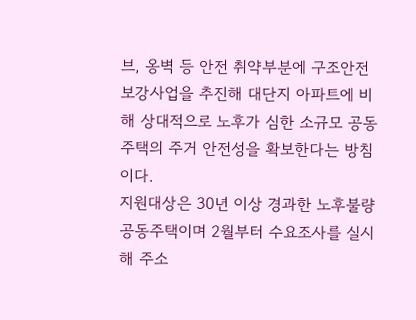브, 옹벽 등 안전 취약부분에 구조안전 보강사업을 추진해 대단지 아파트에 비해 상대적으로 노후가 심한 소규모 공동주택의 주거 안전성을 확보한다는 방침이다.
지원대상은 30년 이상 경과한 노후불량 공동주택이며 2월부터 수요조사를 실시해 주소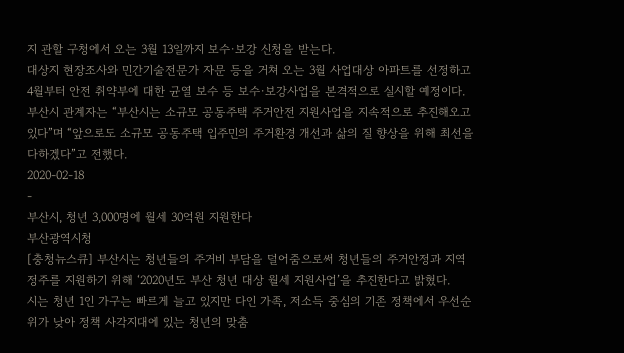지 관할 구청에서 오는 3월 13일까지 보수·보강 신청을 받는다.
대상지 현장조사와 민간기술전문가 자문 등을 거쳐 오는 3월 사업대상 아파트를 선정하고 4월부터 안전 취약부에 대한 균열 보수 등 보수·보강사업을 본격적으로 실시할 예정이다.
부산시 관계자는 “부산시는 소규모 공동주택 주거안전 지원사업을 지속적으로 추진해오고 있다”며 “앞으로도 소규모 공동주택 입주민의 주거환경 개선과 삶의 질 향상을 위해 최선을 다하겠다”고 전했다.
2020-02-18
-
부산시, 청년 3,000명에 월세 30억원 지원한다
부산광역시청
[충청뉴스큐] 부산시는 청년들의 주거비 부담을 덜어줌으로써 청년들의 주거안정과 지역정주를 지원하기 위해 ‘2020년도 부산 청년 대상 월세 지원사업’을 추진한다고 밝혔다.
시는 청년 1인 가구는 빠르게 늘고 있지만 다인 가족, 저소득 중심의 기존 정책에서 우선순위가 낮아 정책 사각지대에 있는 청년의 맞춤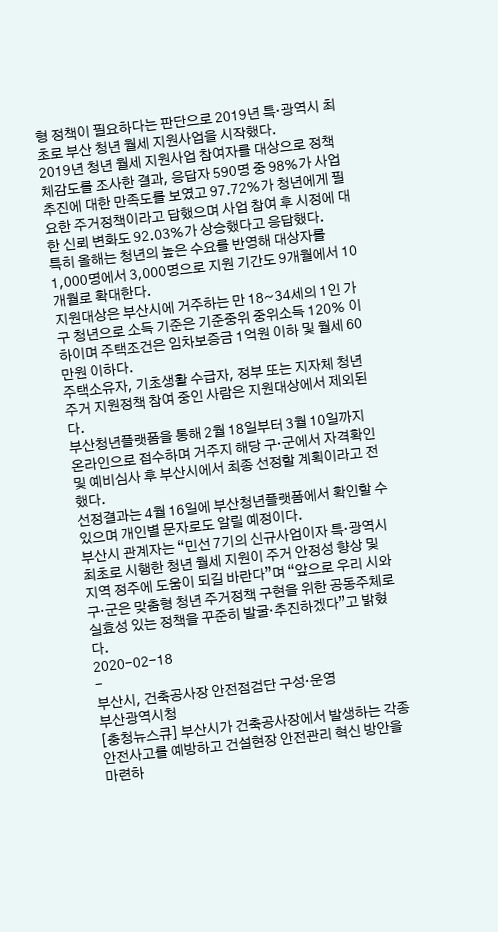형 정책이 필요하다는 판단으로 2019년 특·광역시 최초로 부산 청년 월세 지원사업을 시작했다.
2019년 청년 월세 지원사업 참여자를 대상으로 정책 체감도를 조사한 결과, 응답자 590명 중 98%가 사업추진에 대한 만족도를 보였고 97.72%가 청년에게 필요한 주거정책이라고 답했으며 사업 참여 후 시정에 대한 신뢰 변화도 92.03%가 상승했다고 응답했다.
특히 올해는 청년의 높은 수요를 반영해 대상자를 1,000명에서 3,000명으로 지원 기간도 9개월에서 10개월로 확대한다.
지원대상은 부산시에 거주하는 만 18~34세의 1인 가구 청년으로 소득 기준은 기준중위 중위소득 120% 이하이며 주택조건은 임차보증금 1억원 이하 및 월세 60만원 이하다.
주택소유자, 기초생활 수급자, 정부 또는 지자체 청년주거 지원정책 참여 중인 사람은 지원대상에서 제외된다.
부산청년플랫폼을 통해 2월 18일부터 3월 10일까지 온라인으로 접수하며 거주지 해당 구·군에서 자격확인 및 예비심사 후 부산시에서 최종 선정할 계획이라고 전했다.
선정결과는 4월 16일에 부산청년플랫폼에서 확인할 수 있으며 개인별 문자로도 알릴 예정이다.
부산시 관계자는 “민선 7기의 신규사업이자 특·광역시 최초로 시행한 청년 월세 지원이 주거 안정성 향상 및 지역 정주에 도움이 되길 바란다”며 “앞으로 우리 시와 구·군은 맞춤형 청년 주거정책 구현을 위한 공동주체로 실효성 있는 정책을 꾸준히 발굴·추진하겠다”고 밝혔다.
2020-02-18
-
부산시, 건축공사장 안전점검단 구성·운영
부산광역시청
[충청뉴스큐] 부산시가 건축공사장에서 발생하는 각종 안전사고를 예방하고 건설현장 안전관리 혁신 방안을 마련하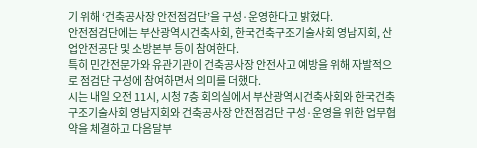기 위해 ‘건축공사장 안전점검단’을 구성·운영한다고 밝혔다.
안전점검단에는 부산광역시건축사회, 한국건축구조기술사회 영남지회, 산업안전공단 및 소방본부 등이 참여한다.
특히 민간전문가와 유관기관이 건축공사장 안전사고 예방을 위해 자발적으로 점검단 구성에 참여하면서 의미를 더했다.
시는 내일 오전 11시, 시청 7층 회의실에서 부산광역시건축사회와 한국건축구조기술사회 영남지회와 건축공사장 안전점검단 구성·운영을 위한 업무협약을 체결하고 다음달부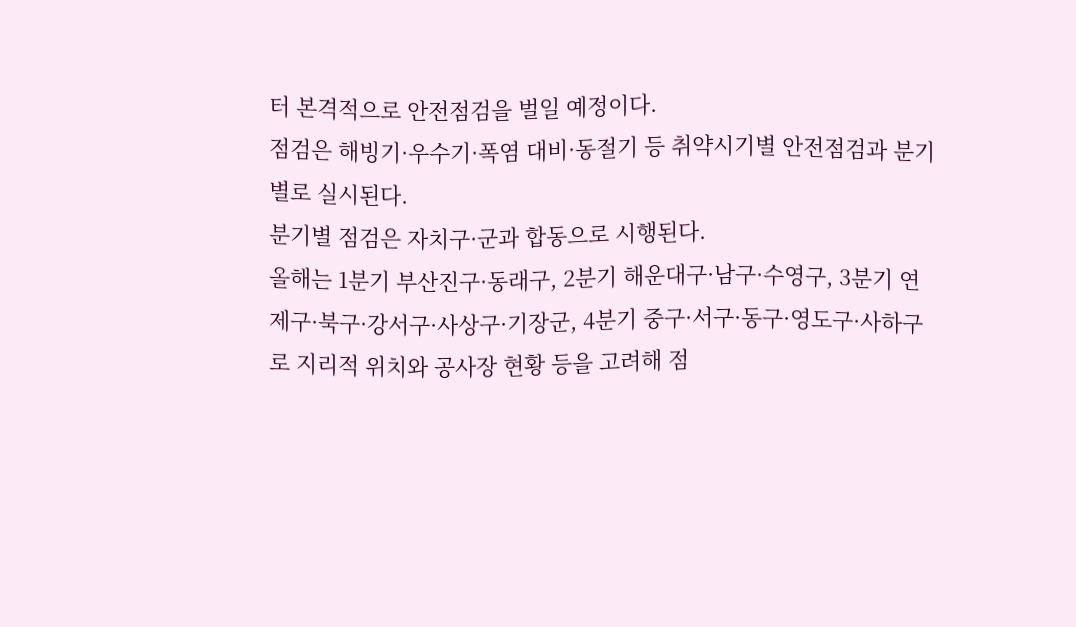터 본격적으로 안전점검을 벌일 예정이다.
점검은 해빙기·우수기·폭염 대비·동절기 등 취약시기별 안전점검과 분기별로 실시된다.
분기별 점검은 자치구·군과 합동으로 시행된다.
올해는 1분기 부산진구·동래구, 2분기 해운대구·남구·수영구, 3분기 연제구·북구·강서구·사상구·기장군, 4분기 중구·서구·동구·영도구·사하구로 지리적 위치와 공사장 현황 등을 고려해 점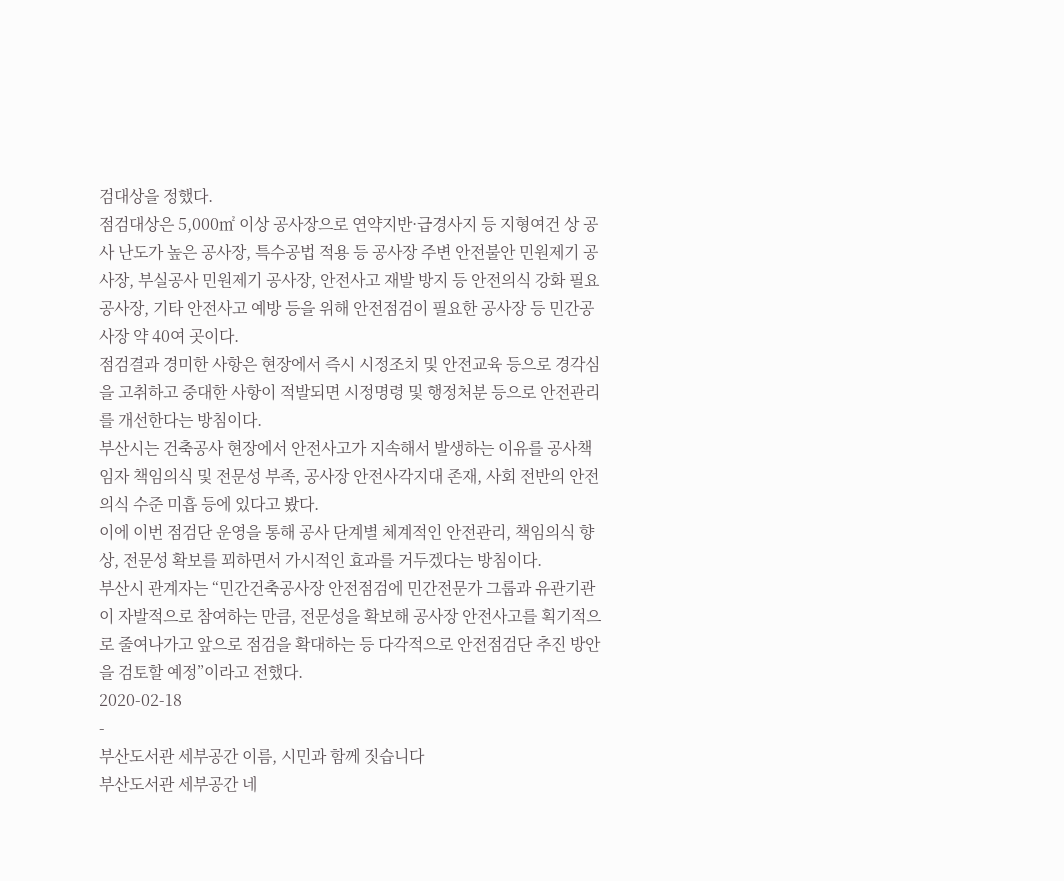검대상을 정했다.
점검대상은 5,000㎡ 이상 공사장으로 연약지반·급경사지 등 지형여건 상 공사 난도가 높은 공사장, 특수공법 적용 등 공사장 주변 안전불안 민원제기 공사장, 부실공사 민원제기 공사장, 안전사고 재발 방지 등 안전의식 강화 필요 공사장, 기타 안전사고 예방 등을 위해 안전점검이 필요한 공사장 등 민간공사장 약 40여 곳이다.
점검결과 경미한 사항은 현장에서 즉시 시정조치 및 안전교육 등으로 경각심을 고취하고 중대한 사항이 적발되면 시정명령 및 행정처분 등으로 안전관리를 개선한다는 방침이다.
부산시는 건축공사 현장에서 안전사고가 지속해서 발생하는 이유를 공사책임자 책임의식 및 전문성 부족, 공사장 안전사각지대 존재, 사회 전반의 안전의식 수준 미흡 등에 있다고 봤다.
이에 이번 점검단 운영을 통해 공사 단계별 체계적인 안전관리, 책임의식 향상, 전문성 확보를 꾀하면서 가시적인 효과를 거두겠다는 방침이다.
부산시 관계자는 “민간건축공사장 안전점검에 민간전문가 그룹과 유관기관이 자발적으로 참여하는 만큼, 전문성을 확보해 공사장 안전사고를 획기적으로 줄여나가고 앞으로 점검을 확대하는 등 다각적으로 안전점검단 추진 방안을 검토할 예정”이라고 전했다.
2020-02-18
-
부산도서관 세부공간 이름, 시민과 함께 짓습니다
부산도서관 세부공간 네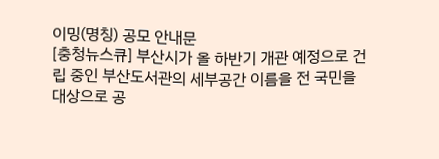이밍(명칭) 공모 안내문
[충청뉴스큐] 부산시가 올 하반기 개관 예정으로 건립 중인 부산도서관의 세부공간 이름을 전 국민을 대상으로 공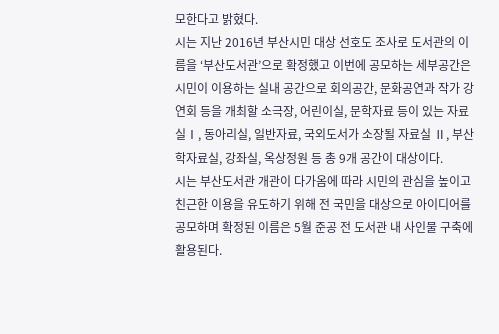모한다고 밝혔다.
시는 지난 2016년 부산시민 대상 선호도 조사로 도서관의 이름을 ‘부산도서관’으로 확정했고 이번에 공모하는 세부공간은 시민이 이용하는 실내 공간으로 회의공간, 문화공연과 작가 강연회 등을 개최할 소극장, 어린이실, 문학자료 등이 있는 자료실Ⅰ, 동아리실, 일반자료, 국외도서가 소장될 자료실 Ⅱ, 부산학자료실, 강좌실, 옥상정원 등 총 9개 공간이 대상이다.
시는 부산도서관 개관이 다가옴에 따라 시민의 관심을 높이고 친근한 이용을 유도하기 위해 전 국민을 대상으로 아이디어를 공모하며 확정된 이름은 5월 준공 전 도서관 내 사인물 구축에 활용된다.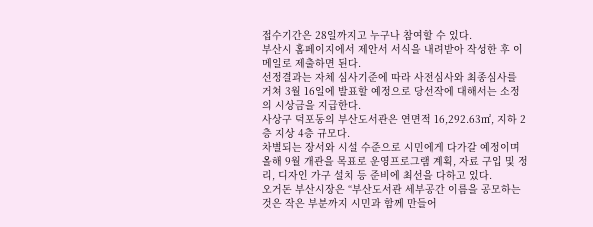접수기간은 28일까지고 누구나 참여할 수 있다.
부산시 홈페이지에서 제안서 서식을 내려받아 작성한 후 이메일로 제출하면 된다.
선정결과는 자체 심사기준에 따라 사전심사와 최종심사를 거쳐 3월 16일에 발표할 예정으로 당선작에 대해서는 소정의 시상금을 지급한다.
사상구 덕포동의 부산도서관은 연면적 16,292.63㎡, 지하 2층 지상 4층 규모다.
차별되는 장서와 시설 수준으로 시민에게 다가갈 예정이며 올해 9월 개관을 목표로 운영프로그램 계획, 자료 구입 및 정리, 디자인 가구 설치 등 준비에 최선을 다하고 있다.
오거돈 부산시장은 “부산도서관 세부공간 이름을 공모하는 것은 작은 부분까지 시민과 함께 만들어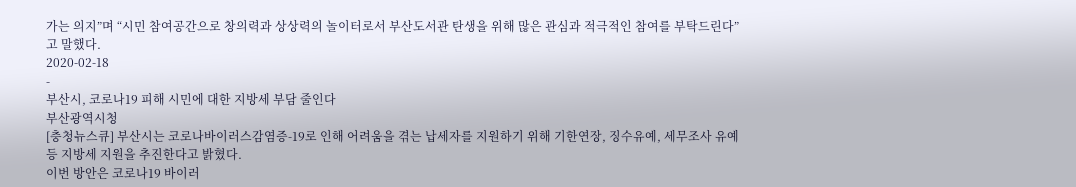가는 의지”며 “시민 참여공간으로 창의력과 상상력의 놀이터로서 부산도서관 탄생을 위해 많은 관심과 적극적인 참여를 부탁드린다”고 말했다.
2020-02-18
-
부산시, 코로나19 피해 시민에 대한 지방세 부담 줄인다
부산광역시청
[충청뉴스큐] 부산시는 코로나바이러스감염증-19로 인해 어려움을 겪는 납세자를 지원하기 위해 기한연장, 징수유예, 세무조사 유예 등 지방세 지원을 추진한다고 밝혔다.
이번 방안은 코로나19 바이러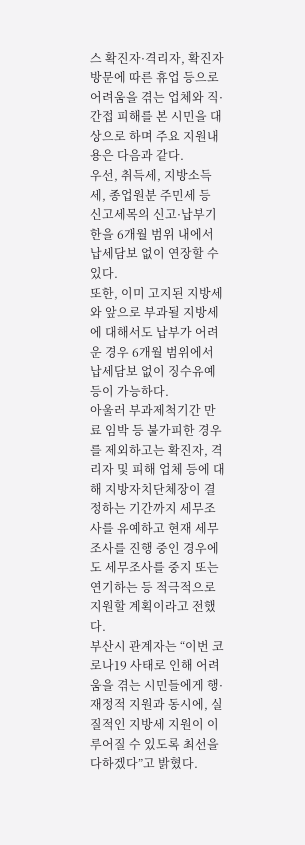스 확진자·격리자, 확진자 방문에 따른 휴업 등으로 어려움을 겪는 업체와 직·간접 피해를 본 시민을 대상으로 하며 주요 지원내용은 다음과 같다.
우선, 취득세, 지방소득세, 종업원분 주민세 등 신고세목의 신고·납부기한을 6개월 범위 내에서 납세담보 없이 연장할 수 있다.
또한, 이미 고지된 지방세와 앞으로 부과될 지방세에 대해서도 납부가 어려운 경우 6개월 범위에서 납세담보 없이 징수유예 등이 가능하다.
아울러 부과제척기간 만료 임박 등 불가피한 경우를 제외하고는 확진자, 격리자 및 피해 업체 등에 대해 지방자치단체장이 결정하는 기간까지 세무조사를 유예하고 현재 세무조사를 진행 중인 경우에도 세무조사를 중지 또는 연기하는 등 적극적으로 지원할 계획이라고 전했다.
부산시 관계자는 “이번 코로나19 사태로 인해 어려움을 겪는 시민들에게 행·재정적 지원과 동시에, 실질적인 지방세 지원이 이루어질 수 있도록 최선을 다하겠다”고 밝혔다.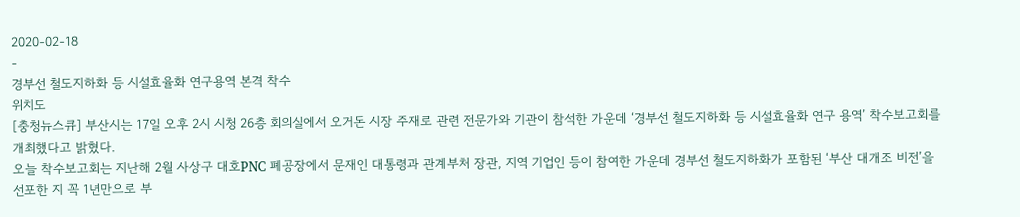2020-02-18
-
경부선 철도지하화 등 시설효율화 연구용역 본격 착수
위치도
[충청뉴스큐] 부산시는 17일 오후 2시 시청 26층 회의실에서 오거돈 시장 주재로 관련 전문가와 기관이 참석한 가운데 ‘경부선 철도지하화 등 시설효율화 연구 용역’ 착수보고회를 개최했다고 밝혔다.
오늘 착수보고회는 지난해 2월 사상구 대호PNC 폐공장에서 문재인 대통령과 관계부처 장관, 지역 기업인 등이 참여한 가운데 경부선 철도지하화가 포함된 ‘부산 대개조 비전’을 선포한 지 꼭 1년만으로 부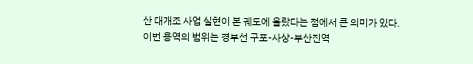산 대개조 사업 실현이 본 궤도에 올랐다는 점에서 큰 의미가 있다.
이번 용역의 범위는 경부선 구포-사상-부산진역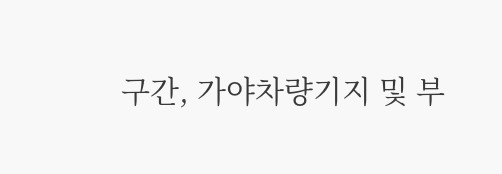구간, 가야차량기지 및 부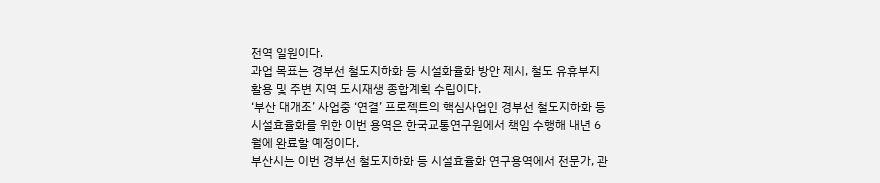전역 일원이다.
과업 목표는 경부선 철도지하화 등 시설화율화 방안 제시, 철도 유휴부지 활용 및 주변 지역 도시재생 종합계획 수립이다.
‘부산 대개조’ 사업중 ‘연결’ 프로젝트의 핵심사업인 경부선 철도지하화 등 시설효율화를 위한 이번 용역은 한국교통연구원에서 책임 수행해 내년 6월에 완료할 예정이다.
부산시는 이번 경부선 철도지하화 등 시설효율화 연구용역에서 전문가, 관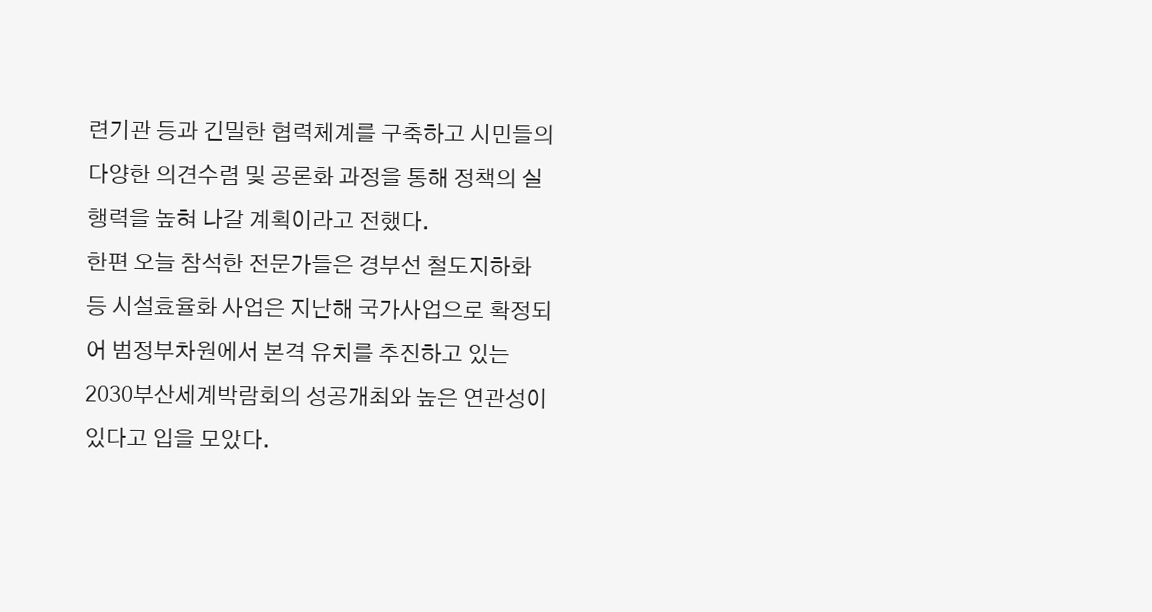련기관 등과 긴밀한 협력체계를 구축하고 시민들의 다양한 의견수렴 및 공론화 과정을 통해 정책의 실행력을 높혀 나갈 계획이라고 전했다.
한편 오늘 참석한 전문가들은 경부선 철도지하화 등 시설효율화 사업은 지난해 국가사업으로 확정되어 범정부차원에서 본격 유치를 추진하고 있는 2030부산세계박람회의 성공개최와 높은 연관성이 있다고 입을 모았다.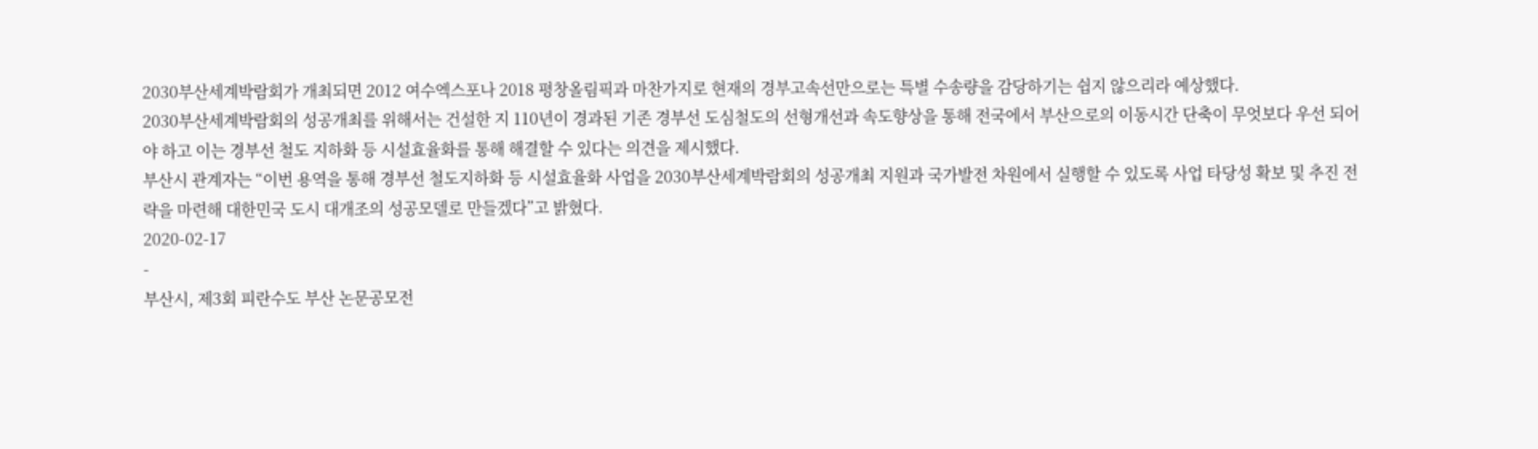2030부산세계박람회가 개최되면 2012 여수엑스포나 2018 평창올림픽과 마찬가지로 현재의 경부고속선만으로는 특별 수송량을 감당하기는 쉽지 않으리라 예상했다.
2030부산세계박람회의 성공개최를 위해서는 건설한 지 110년이 경과된 기존 경부선 도심철도의 선형개선과 속도향상을 통해 전국에서 부산으로의 이동시간 단축이 무엇보다 우선 되어야 하고 이는 경부선 철도 지하화 등 시설효율화를 통해 해결할 수 있다는 의견을 제시했다.
부산시 관계자는 “이번 용역을 통해 경부선 철도지하화 등 시설효율화 사업을 2030부산세계박람회의 성공개최 지원과 국가발전 차원에서 실행할 수 있도록 사업 타당성 확보 및 추진 전략을 마련해 대한민국 도시 대개조의 성공모델로 만들겠다”고 밝혔다.
2020-02-17
-
부산시, 제3회 피란수도 부산 논문공모전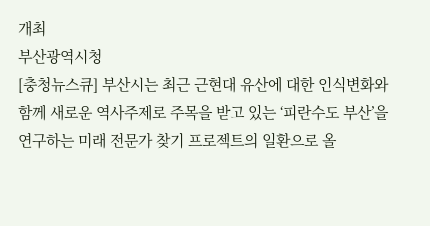개최
부산광역시청
[충청뉴스큐] 부산시는 최근 근현대 유산에 대한 인식변화와 함께 새로운 역사주제로 주목을 받고 있는 ‘피란수도 부산’을 연구하는 미래 전문가 찾기 프로젝트의 일환으로 올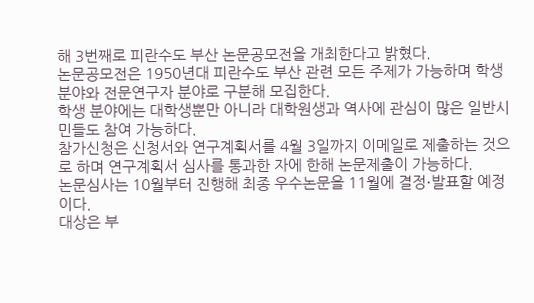해 3번째로 피란수도 부산 논문공모전을 개최한다고 밝혔다.
논문공모전은 1950년대 피란수도 부산 관련 모든 주제가 가능하며 학생 분야와 전문연구자 분야로 구분해 모집한다.
학생 분야에는 대학생뿐만 아니라 대학원생과 역사에 관심이 많은 일반시민들도 참여 가능하다.
참가신청은 신청서와 연구계획서를 4월 3일까지 이메일로 제출하는 것으로 하며 연구계획서 심사를 통과한 자에 한해 논문제출이 가능하다.
논문심사는 10월부터 진행해 최종 우수논문을 11월에 결정⋅발표할 예정이다.
대상은 부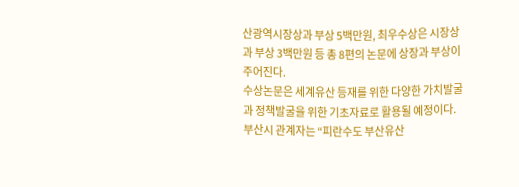산광역시장상과 부상 5백만원, 최우수상은 시장상과 부상 3백만원 등 총 8편의 논문에 상장과 부상이 주어진다.
수상논문은 세계유산 등재를 위한 다양한 가치발굴과 정책발굴을 위한 기초자료로 활용될 예정이다.
부산시 관계자는 “피란수도 부산유산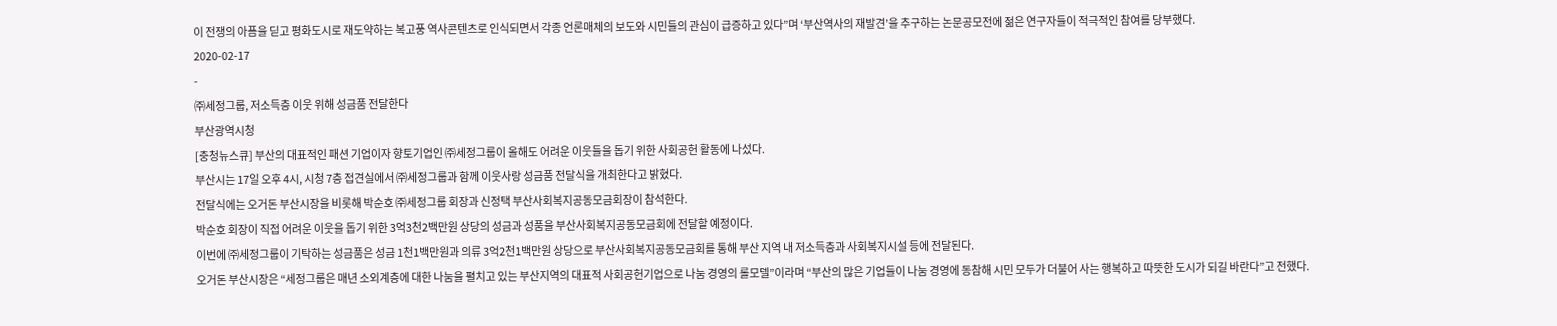이 전쟁의 아픔을 딛고 평화도시로 재도약하는 복고풍 역사콘텐츠로 인식되면서 각종 언론매체의 보도와 시민들의 관심이 급증하고 있다”며 ‘부산역사의 재발견’을 추구하는 논문공모전에 젊은 연구자들이 적극적인 참여를 당부했다.
2020-02-17
-
㈜세정그룹, 저소득층 이웃 위해 성금품 전달한다
부산광역시청
[충청뉴스큐] 부산의 대표적인 패션 기업이자 향토기업인 ㈜세정그룹이 올해도 어려운 이웃들을 돕기 위한 사회공헌 활동에 나섰다.
부산시는 17일 오후 4시, 시청 7층 접견실에서 ㈜세정그룹과 함께 이웃사랑 성금품 전달식을 개최한다고 밝혔다.
전달식에는 오거돈 부산시장을 비롯해 박순호 ㈜세정그룹 회장과 신정택 부산사회복지공동모금회장이 참석한다.
박순호 회장이 직접 어려운 이웃을 돕기 위한 3억3천2백만원 상당의 성금과 성품을 부산사회복지공동모금회에 전달할 예정이다.
이번에 ㈜세정그룹이 기탁하는 성금품은 성금 1천1백만원과 의류 3억2천1백만원 상당으로 부산사회복지공동모금회를 통해 부산 지역 내 저소득층과 사회복지시설 등에 전달된다.
오거돈 부산시장은 “세정그룹은 매년 소외계층에 대한 나눔을 펼치고 있는 부산지역의 대표적 사회공헌기업으로 나눔 경영의 롤모델”이라며 “부산의 많은 기업들이 나눔 경영에 동참해 시민 모두가 더불어 사는 행복하고 따뜻한 도시가 되길 바란다”고 전했다.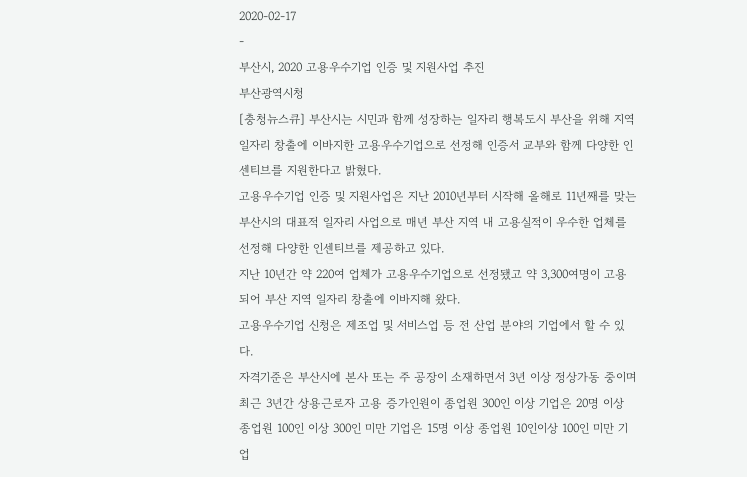2020-02-17
-
부산시, 2020 고용우수기업 인증 및 지원사업 추진
부산광역시청
[충청뉴스큐] 부산시는 시민과 함께 성장하는 일자리 행복도시 부산을 위해 지역 일자리 창출에 이바지한 고용우수기업으로 선정해 인증서 교부와 함께 다양한 인센티브를 지원한다고 밝혔다.
고용우수기업 인증 및 지원사업은 지난 2010년부터 시작해 올해로 11년째를 맞는 부산시의 대표적 일자리 사업으로 매년 부산 지역 내 고용실적이 우수한 업체를 선정해 다양한 인센티브를 제공하고 있다.
지난 10년간 약 220여 업체가 고용우수기업으로 선정됐고 약 3,300여명이 고용되어 부산 지역 일자리 창출에 이바지해 왔다.
고용우수기업 신청은 제조업 및 서비스업 등 전 산업 분야의 기업에서 할 수 있다.
자격기준은 부산시에 본사 또는 주 공장이 소재하면서 3년 이상 정상가동 중이며 최근 3년간 상용근로자 고용 증가인원이 종업원 300인 이상 기업은 20명 이상 종업원 100인 이상 300인 미만 기업은 15명 이상 종업원 10인이상 100인 미만 기업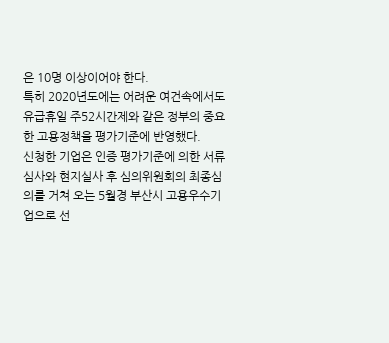은 10명 이상이어야 한다.
특히 2020년도에는 어려운 여건속에서도 유급휴일 주52시간제와 같은 정부의 중요한 고용정책을 평가기준에 반영했다.
신청한 기업은 인증 평가기준에 의한 서류심사와 현지실사 후 심의위원회의 최종심의를 거쳐 오는 5월경 부산시 고용우수기업으로 선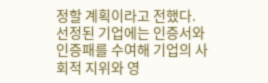정할 계획이라고 전했다.
선정된 기업에는 인증서와 인증패를 수여해 기업의 사회적 지위와 영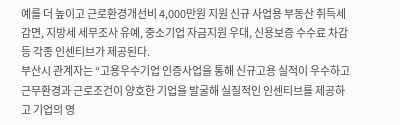예를 더 높이고 근로환경개선비 4,000만원 지원 신규 사업용 부동산 취득세 감면, 지방세 세무조사 유예, 중소기업 자금지원 우대, 신용보증 수수료 차감 등 각종 인센티브가 제공된다.
부산시 관계자는 “고용우수기업 인증사업을 통해 신규고용 실적이 우수하고 근무환경과 근로조건이 양호한 기업을 발굴해 실질적인 인센티브를 제공하고 기업의 영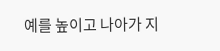예를 높이고 나아가 지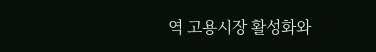역 고용시장 활성화와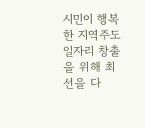시민이 행복한 지역주도 일자리 창출을 위해 최선을 다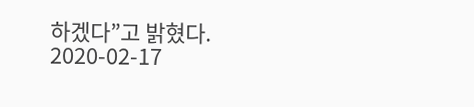하겠다”고 밝혔다.
2020-02-17